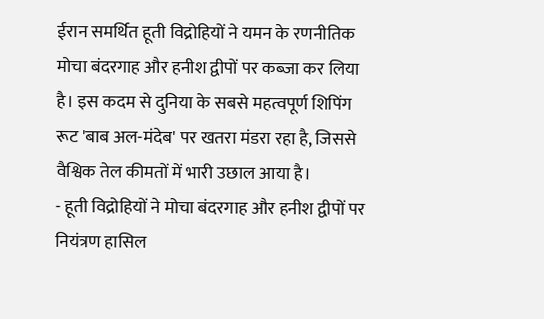ईरान समर्थित हूती विद्रोहियों ने यमन के रणनीतिक मोचा बंदरगाह और हनीश द्वीपों पर कब्जा कर लिया है। इस कदम से दुनिया के सबसे महत्वपूर्ण शिपिंग रूट 'बाब अल-मंदेब' पर खतरा मंडरा रहा है, जिससे वैश्विक तेल कीमतों में भारी उछाल आया है।
- हूती विद्रोहियों ने मोचा बंदरगाह और हनीश द्वीपों पर नियंत्रण हासिल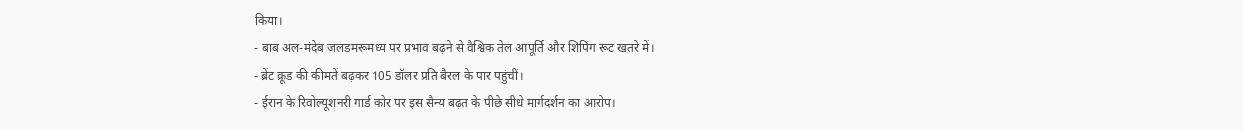किया।
- बाब अल-मंदेब जलडमरूमध्य पर प्रभाव बढ़ने से वैश्विक तेल आपूर्ति और शिपिंग रूट खतरे में।
- ब्रेंट क्रूड की कीमतें बढ़कर 105 डॉलर प्रति बैरल के पार पहुंचीं।
- ईरान के रिवोल्यूशनरी गार्ड कोर पर इस सैन्य बढ़त के पीछे सीधे मार्गदर्शन का आरोप।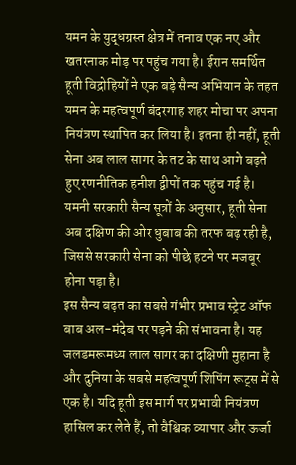यमन के युद्धग्रस्त क्षेत्र में तनाव एक नए और खतरनाक मोड़ पर पहुंच गया है। ईरान समर्थित हूती विद्रोहियों ने एक बड़े सैन्य अभियान के तहत यमन के महत्वपूर्ण बंदरगाह शहर मोचा पर अपना नियंत्रण स्थापित कर लिया है। इतना ही नहीं, हूती सेना अब लाल सागर के तट के साथ आगे बढ़ते हुए रणनीतिक हनीश द्वीपों तक पहुंच गई है। यमनी सरकारी सैन्य सूत्रों के अनुसार, हूती सेना अब दक्षिण की ओर धुबाब की तरफ बढ़ रही है, जिससे सरकारी सेना को पीछे हटने पर मजबूर होना पड़ा है।
इस सैन्य बढ़त का सबसे गंभीर प्रभाव स्ट्रेट ऑफ बाब अल-मंदेब पर पड़ने की संभावना है। यह जलडमरूमध्य लाल सागर का दक्षिणी मुहाना है और दुनिया के सबसे महत्वपूर्ण शिपिंग रूट्स में से एक है। यदि हूती इस मार्ग पर प्रभावी नियंत्रण हासिल कर लेते हैं, तो वैश्विक व्यापार और ऊर्जा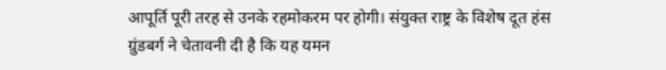आपूर्ति पूरी तरह से उनके रहमोकरम पर होगी। संयुक्त राष्ट्र के विशेष दूत हंस ग्रुंडबर्ग ने चेतावनी दी है कि यह यमन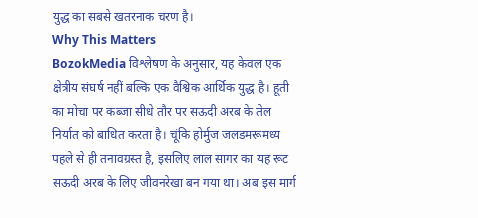युद्ध का सबसे खतरनाक चरण है।
Why This Matters
BozokMedia विश्लेषण के अनुसार, यह केवल एक क्षेत्रीय संघर्ष नहीं बल्कि एक वैश्विक आर्थिक युद्ध है। हूती का मोचा पर कब्जा सीधे तौर पर सऊदी अरब के तेल निर्यात को बाधित करता है। चूंकि होर्मुज जलडमरूमध्य पहले से ही तनावग्रस्त है, इसलिए लाल सागर का यह रूट सऊदी अरब के लिए जीवनरेखा बन गया था। अब इस मार्ग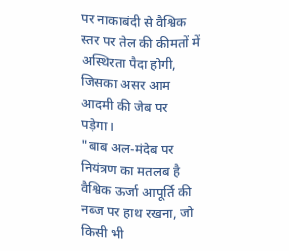पर नाकाबंदी से वैश्विक स्तर पर तेल की कीमतों में अस्थिरता पैदा होगी, जिसका असर आम आदमी की जेब पर पड़ेगा।
"बाब अल-मंदेब पर नियंत्रण का मतलब है वैश्विक ऊर्जा आपूर्ति की नब्ज पर हाथ रखना, जो किसी भी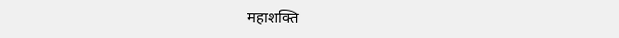महाशक्ति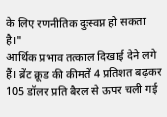के लिए रणनीतिक दुःस्वप्न हो सकता है।"
आर्थिक प्रभाव तत्काल दिखाई देने लगे हैं। ब्रेंट क्रूड की कीमतें 4 प्रतिशत बढ़कर 105 डॉलर प्रति बैरल से ऊपर चली गई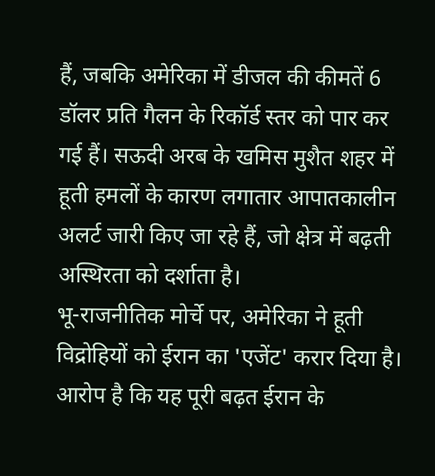हैं, जबकि अमेरिका में डीजल की कीमतें 6 डॉलर प्रति गैलन के रिकॉर्ड स्तर को पार कर गई हैं। सऊदी अरब के खमिस मुशैत शहर में हूती हमलों के कारण लगातार आपातकालीन अलर्ट जारी किए जा रहे हैं, जो क्षेत्र में बढ़ती अस्थिरता को दर्शाता है।
भू-राजनीतिक मोर्चे पर, अमेरिका ने हूती विद्रोहियों को ईरान का 'एजेंट' करार दिया है। आरोप है कि यह पूरी बढ़त ईरान के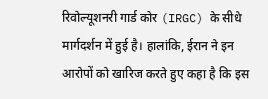रिवोल्यूशनरी गार्ड कोर (IRGC) के सीधे मार्गदर्शन में हुई है। हालांकि, ईरान ने इन आरोपों को खारिज करते हुए कहा है कि इस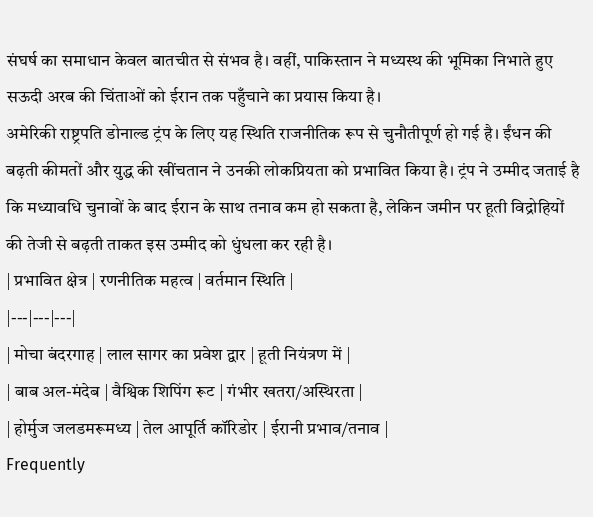संघर्ष का समाधान केवल बातचीत से संभव है। वहीं, पाकिस्तान ने मध्यस्थ की भूमिका निभाते हुए सऊदी अरब की चिंताओं को ईरान तक पहुँचाने का प्रयास किया है।
अमेरिकी राष्ट्रपति डोनाल्ड ट्रंप के लिए यह स्थिति राजनीतिक रूप से चुनौतीपूर्ण हो गई है। ईंधन की बढ़ती कीमतों और युद्ध की खींचतान ने उनकी लोकप्रियता को प्रभावित किया है। ट्रंप ने उम्मीद जताई है कि मध्यावधि चुनावों के बाद ईरान के साथ तनाव कम हो सकता है, लेकिन जमीन पर हूती विद्रोहियों की तेजी से बढ़ती ताकत इस उम्मीद को धुंधला कर रही है।
| प्रभावित क्षेत्र | रणनीतिक महत्व | वर्तमान स्थिति |
|---|---|---|
| मोचा बंदरगाह | लाल सागर का प्रवेश द्वार | हूती नियंत्रण में |
| बाब अल-मंदेब | वैश्विक शिपिंग रूट | गंभीर खतरा/अस्थिरता |
| होर्मुज जलडमरूमध्य | तेल आपूर्ति कॉरिडोर | ईरानी प्रभाव/तनाव |
Frequently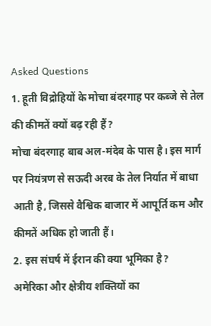Asked Questions
1. हूती विद्रोहियों के मोचा बंदरगाह पर कब्जे से तेल की कीमतें क्यों बढ़ रही हैं?
मोचा बंदरगाह बाब अल-मंदेब के पास है। इस मार्ग पर नियंत्रण से सऊदी अरब के तेल निर्यात में बाधा आती है, जिससे वैश्विक बाजार में आपूर्ति कम और कीमतें अधिक हो जाती हैं।
2. इस संघर्ष में ईरान की क्या भूमिका है?
अमेरिका और क्षेत्रीय शक्तियों का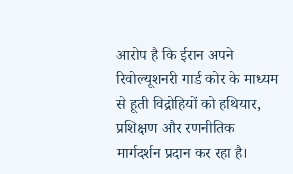आरोप है कि ईरान अपने रिवोल्यूशनरी गार्ड कोर के माध्यम से हूती विद्रोहियों को हथियार, प्रशिक्षण और रणनीतिक मार्गदर्शन प्रदान कर रहा है।